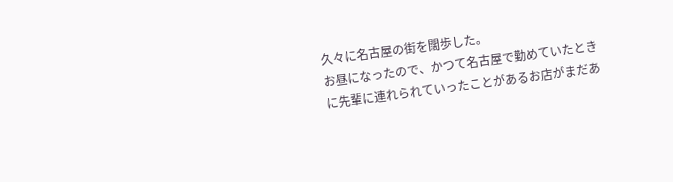久々に名古屋の街を闊歩した。
お昼になったので、かつて名古屋で勤めていたときに先輩に連れられていったことがあるお店がまだあ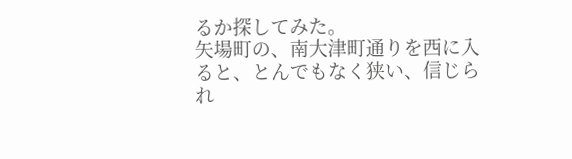るか探してみた。
矢場町の、南大津町通りを西に入ると、とんでもなく狭い、信じられ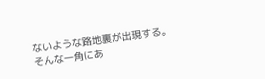ないような路地裏が出現する。
そんな一角にあ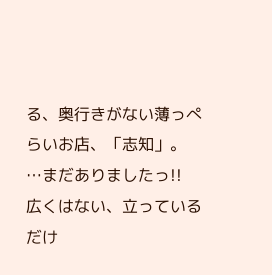る、奥行きがない薄っぺらいお店、「志知」。
…まだありましたっ!!
広くはない、立っているだけ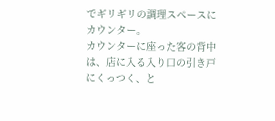でギリギリの調理スペースにカウンター。
カウンターに座った客の背中は、店に入る入り口の引き戸にくっつく、と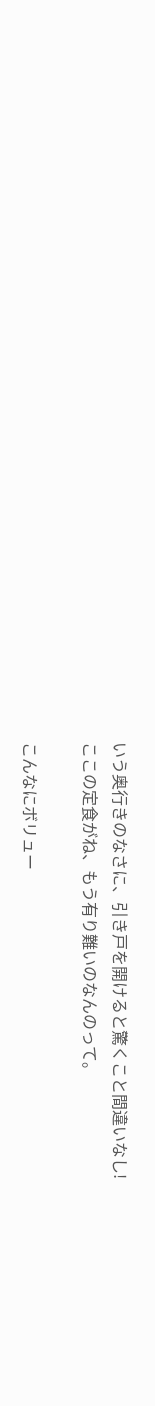いう奥行きのなさに、引き戸を開けると驚くこと間違いなし!
ここの定食がね、もう有り難いのなんのって。

こんなにボリュー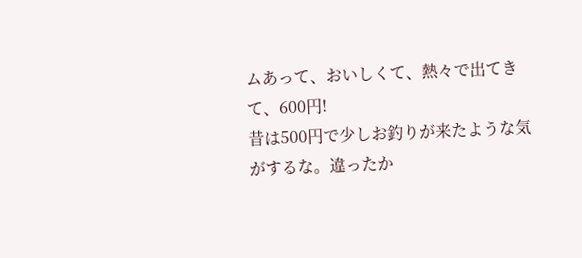ムあって、おいしくて、熱々で出てきて、600円!
昔は500円で少しお釣りが来たような気がするな。違ったか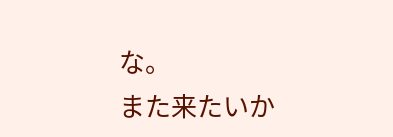な。
また来たいか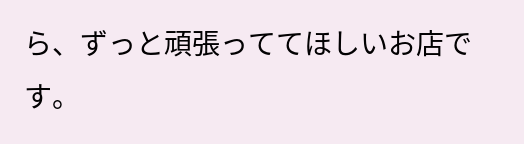ら、ずっと頑張っててほしいお店です。